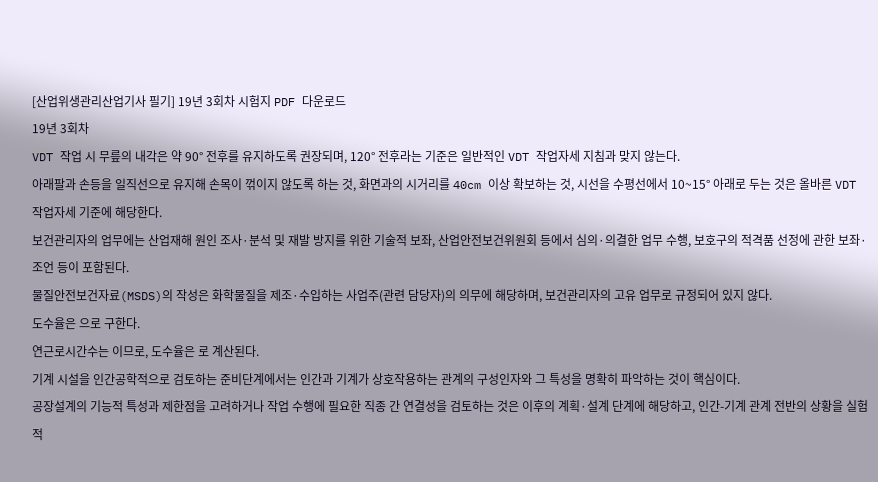[산업위생관리산업기사 필기] 19년 3회차 시험지 PDF 다운로드
19년 3회차
VDT 작업 시 무릎의 내각은 약 90° 전후를 유지하도록 권장되며, 120° 전후라는 기준은 일반적인 VDT 작업자세 지침과 맞지 않는다.
아래팔과 손등을 일직선으로 유지해 손목이 꺾이지 않도록 하는 것, 화면과의 시거리를 40cm 이상 확보하는 것, 시선을 수평선에서 10~15° 아래로 두는 것은 올바른 VDT 작업자세 기준에 해당한다.
보건관리자의 업무에는 산업재해 원인 조사·분석 및 재발 방지를 위한 기술적 보좌, 산업안전보건위원회 등에서 심의·의결한 업무 수행, 보호구의 적격품 선정에 관한 보좌·조언 등이 포함된다.
물질안전보건자료(MSDS)의 작성은 화학물질을 제조·수입하는 사업주(관련 담당자)의 의무에 해당하며, 보건관리자의 고유 업무로 규정되어 있지 않다.
도수율은 으로 구한다.
연근로시간수는 이므로, 도수율은 로 계산된다.
기계 시설을 인간공학적으로 검토하는 준비단계에서는 인간과 기계가 상호작용하는 관계의 구성인자와 그 특성을 명확히 파악하는 것이 핵심이다.
공장설계의 기능적 특성과 제한점을 고려하거나 작업 수행에 필요한 직종 간 연결성을 검토하는 것은 이후의 계획·설계 단계에 해당하고, 인간-기계 관계 전반의 상황을 실험적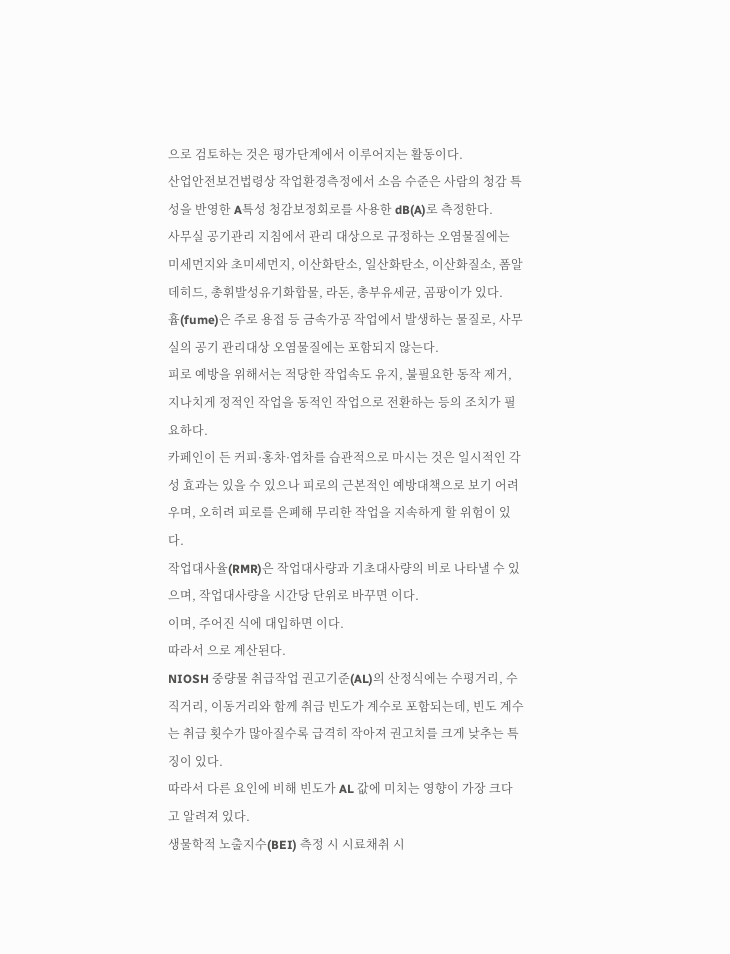으로 검토하는 것은 평가단계에서 이루어지는 활동이다.
산업안전보건법령상 작업환경측정에서 소음 수준은 사람의 청감 특성을 반영한 A특성 청감보정회로를 사용한 dB(A)로 측정한다.
사무실 공기관리 지침에서 관리 대상으로 규정하는 오염물질에는 미세먼지와 초미세먼지, 이산화탄소, 일산화탄소, 이산화질소, 폼알데히드, 총휘발성유기화합물, 라돈, 총부유세균, 곰팡이가 있다.
흄(fume)은 주로 용접 등 금속가공 작업에서 발생하는 물질로, 사무실의 공기 관리대상 오염물질에는 포함되지 않는다.
피로 예방을 위해서는 적당한 작업속도 유지, 불필요한 동작 제거, 지나치게 정적인 작업을 동적인 작업으로 전환하는 등의 조치가 필요하다.
카페인이 든 커피·홍차·엽차를 습관적으로 마시는 것은 일시적인 각성 효과는 있을 수 있으나 피로의 근본적인 예방대책으로 보기 어려우며, 오히려 피로를 은폐해 무리한 작업을 지속하게 할 위험이 있다.
작업대사율(RMR)은 작업대사량과 기초대사량의 비로 나타낼 수 있으며, 작업대사량을 시간당 단위로 바꾸면 이다.
이며, 주어진 식에 대입하면 이다.
따라서 으로 계산된다.
NIOSH 중량물 취급작업 권고기준(AL)의 산정식에는 수평거리, 수직거리, 이동거리와 함께 취급 빈도가 계수로 포함되는데, 빈도 계수는 취급 횟수가 많아질수록 급격히 작아져 권고치를 크게 낮추는 특징이 있다.
따라서 다른 요인에 비해 빈도가 AL 값에 미치는 영향이 가장 크다고 알려져 있다.
생물학적 노출지수(BEI) 측정 시 시료채취 시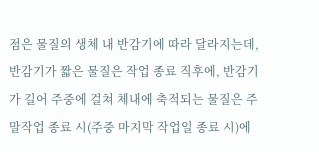점은 물질의 생체 내 반감기에 따라 달라지는데, 반감기가 짧은 물질은 작업 종료 직후에, 반감기가 길어 주중에 걸쳐 체내에 축적되는 물질은 주말작업 종료 시(주중 마지막 작업일 종료 시)에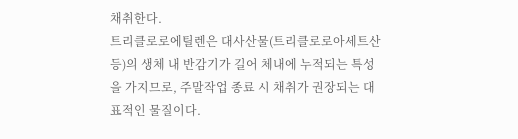채취한다.
트리클로로에틸렌은 대사산물(트리클로로아세트산 등)의 생체 내 반감기가 길어 체내에 누적되는 특성을 가지므로, 주말작업 종료 시 채취가 권장되는 대표적인 물질이다.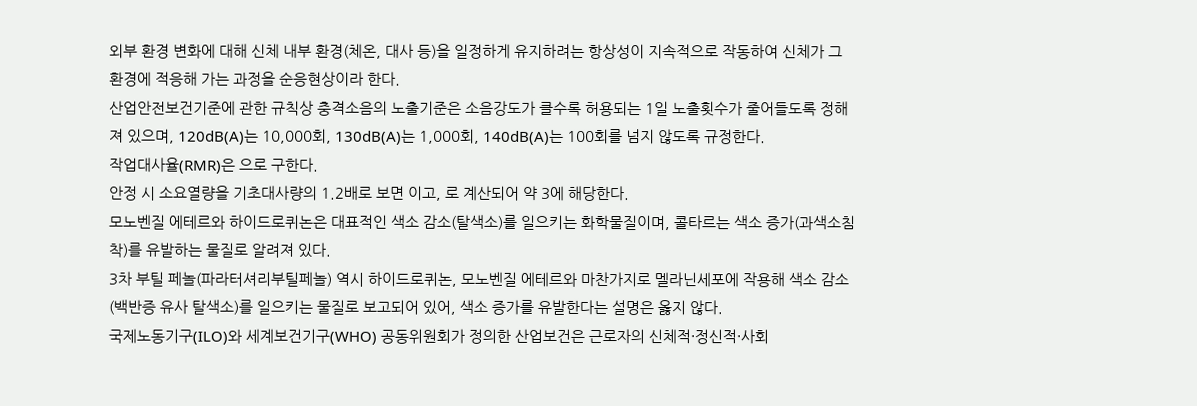외부 환경 변화에 대해 신체 내부 환경(체온, 대사 등)을 일정하게 유지하려는 항상성이 지속적으로 작동하여 신체가 그 환경에 적응해 가는 과정을 순응현상이라 한다.
산업안전보건기준에 관한 규칙상 충격소음의 노출기준은 소음강도가 클수록 허용되는 1일 노출횟수가 줄어들도록 정해져 있으며, 120dB(A)는 10,000회, 130dB(A)는 1,000회, 140dB(A)는 100회를 넘지 않도록 규정한다.
작업대사율(RMR)은 으로 구한다.
안정 시 소요열량을 기초대사량의 1.2배로 보면 이고, 로 계산되어 약 3에 해당한다.
모노벤질 에테르와 하이드로퀴논은 대표적인 색소 감소(탈색소)를 일으키는 화학물질이며, 콜타르는 색소 증가(과색소침착)를 유발하는 물질로 알려져 있다.
3차 부틸 페놀(파라터셔리부틸페놀) 역시 하이드로퀴논, 모노벤질 에테르와 마찬가지로 멜라닌세포에 작용해 색소 감소(백반증 유사 탈색소)를 일으키는 물질로 보고되어 있어, 색소 증가를 유발한다는 설명은 옳지 않다.
국제노동기구(ILO)와 세계보건기구(WHO) 공동위원회가 정의한 산업보건은 근로자의 신체적·정신적·사회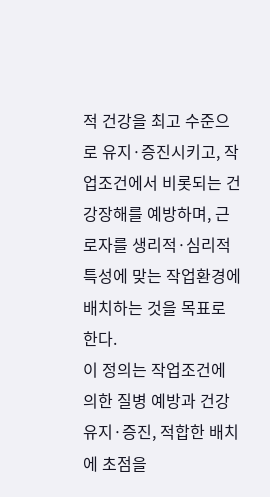적 건강을 최고 수준으로 유지·증진시키고, 작업조건에서 비롯되는 건강장해를 예방하며, 근로자를 생리적·심리적 특성에 맞는 작업환경에 배치하는 것을 목표로 한다.
이 정의는 작업조건에 의한 질병 예방과 건강 유지·증진, 적합한 배치에 초점을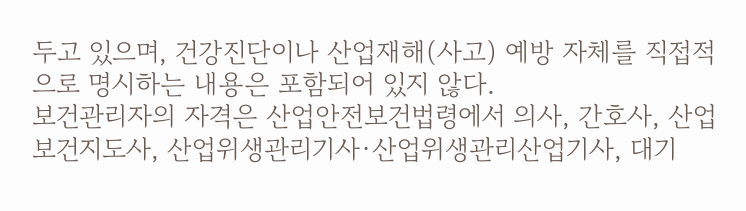두고 있으며, 건강진단이나 산업재해(사고) 예방 자체를 직접적으로 명시하는 내용은 포함되어 있지 않다.
보건관리자의 자격은 산업안전보건법령에서 의사, 간호사, 산업보건지도사, 산업위생관리기사·산업위생관리산업기사, 대기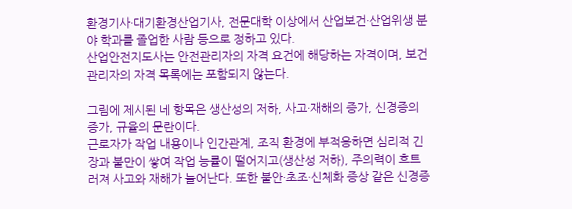환경기사·대기환경산업기사, 전문대학 이상에서 산업보건·산업위생 분야 학과를 졸업한 사람 등으로 정하고 있다.
산업안전지도사는 안전관리자의 자격 요건에 해당하는 자격이며, 보건관리자의 자격 목록에는 포함되지 않는다.

그림에 제시된 네 항목은 생산성의 저하, 사고·재해의 증가, 신경증의 증가, 규율의 문란이다.
근로자가 작업 내용이나 인간관계, 조직 환경에 부적응하면 심리적 긴장과 불만이 쌓여 작업 능률이 떨어지고(생산성 저하), 주의력이 흐트러져 사고와 재해가 늘어난다. 또한 불안·초조·신체화 증상 같은 신경증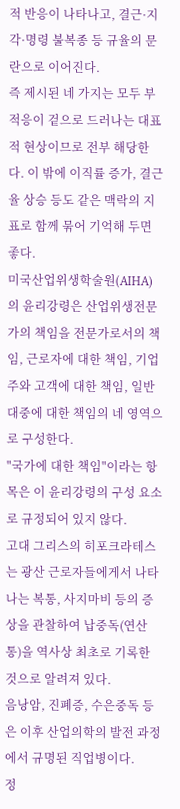적 반응이 나타나고, 결근·지각·명령 불복종 등 규율의 문란으로 이어진다.
즉 제시된 네 가지는 모두 부적응이 겉으로 드러나는 대표적 현상이므로 전부 해당한다. 이 밖에 이직률 증가, 결근율 상승 등도 같은 맥락의 지표로 함께 묶어 기억해 두면 좋다.
미국산업위생학술원(AIHA)의 윤리강령은 산업위생전문가의 책임을 전문가로서의 책임, 근로자에 대한 책임, 기업주와 고객에 대한 책임, 일반대중에 대한 책임의 네 영역으로 구성한다.
"국가에 대한 책임"이라는 항목은 이 윤리강령의 구성 요소로 규정되어 있지 않다.
고대 그리스의 히포크라테스는 광산 근로자들에게서 나타나는 복통, 사지마비 등의 증상을 관찰하여 납중독(연산통)을 역사상 최초로 기록한 것으로 알려져 있다.
음낭암, 진폐증, 수은중독 등은 이후 산업의학의 발전 과정에서 규명된 직업병이다.
정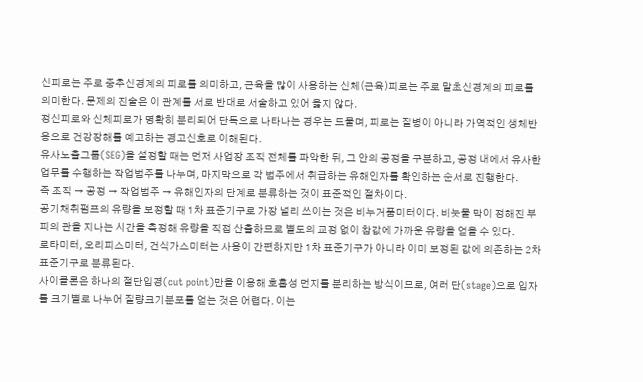신피로는 주로 중추신경계의 피로를 의미하고, 근육을 많이 사용하는 신체(근육)피로는 주로 말초신경계의 피로를 의미한다. 문제의 진술은 이 관계를 서로 반대로 서술하고 있어 옳지 않다.
정신피로와 신체피로가 명확히 분리되어 단독으로 나타나는 경우는 드물며, 피로는 질병이 아니라 가역적인 생체반응으로 건강장해를 예고하는 경고신호로 이해된다.
유사노출그룹(SEG)을 설정할 때는 먼저 사업장 조직 전체를 파악한 뒤, 그 안의 공정을 구분하고, 공정 내에서 유사한 업무를 수행하는 작업범주를 나누며, 마지막으로 각 범주에서 취급하는 유해인자를 확인하는 순서로 진행한다.
즉 조직 → 공정 → 작업범주 → 유해인자의 단계로 분류하는 것이 표준적인 절차이다.
공기채취펌프의 유량을 보정할 때 1차 표준기구로 가장 널리 쓰이는 것은 비누거품미터이다. 비눗물 막이 정해진 부피의 관을 지나는 시간을 측정해 유량을 직접 산출하므로 별도의 교정 없이 참값에 가까운 유량을 얻을 수 있다.
로타미터, 오리피스미터, 건식가스미터는 사용이 간편하지만 1차 표준기구가 아니라 이미 보정된 값에 의존하는 2차 표준기구로 분류된다.
사이클론은 하나의 절단입경(cut point)만을 이용해 호흡성 먼지를 분리하는 방식이므로, 여러 단(stage)으로 입자를 크기별로 나누어 질량크기분포를 얻는 것은 어렵다. 이는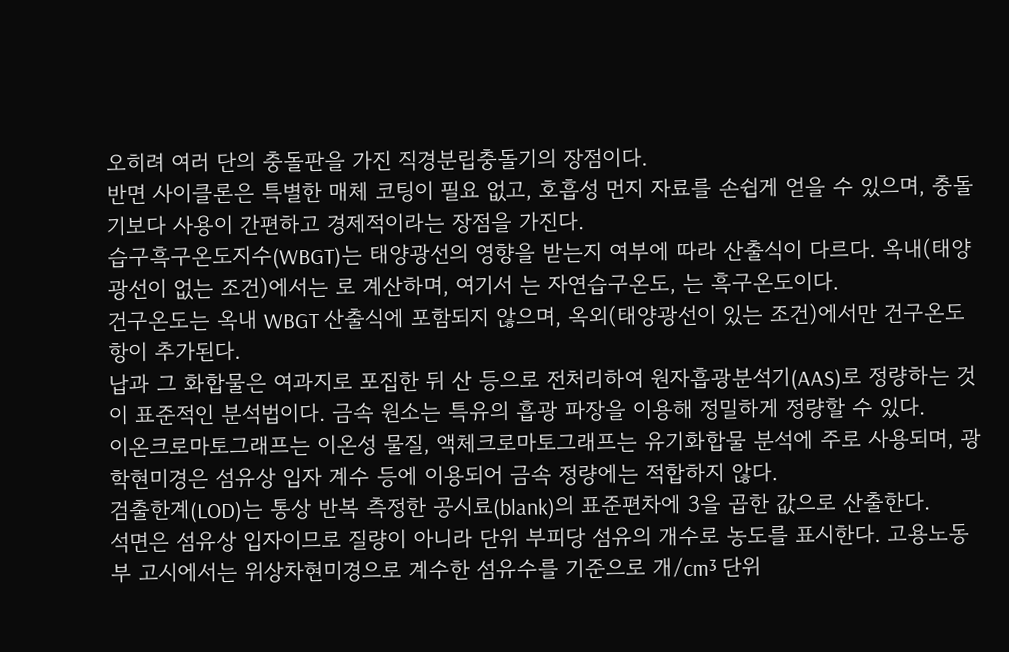오히려 여러 단의 충돌판을 가진 직경분립충돌기의 장점이다.
반면 사이클론은 특별한 매체 코팅이 필요 없고, 호흡성 먼지 자료를 손쉽게 얻을 수 있으며, 충돌기보다 사용이 간편하고 경제적이라는 장점을 가진다.
습구흑구온도지수(WBGT)는 태양광선의 영향을 받는지 여부에 따라 산출식이 다르다. 옥내(태양광선이 없는 조건)에서는 로 계산하며, 여기서 는 자연습구온도, 는 흑구온도이다.
건구온도는 옥내 WBGT 산출식에 포함되지 않으며, 옥외(태양광선이 있는 조건)에서만 건구온도 항이 추가된다.
납과 그 화합물은 여과지로 포집한 뒤 산 등으로 전처리하여 원자흡광분석기(AAS)로 정량하는 것이 표준적인 분석법이다. 금속 원소는 특유의 흡광 파장을 이용해 정밀하게 정량할 수 있다.
이온크로마토그래프는 이온성 물질, 액체크로마토그래프는 유기화합물 분석에 주로 사용되며, 광학현미경은 섬유상 입자 계수 등에 이용되어 금속 정량에는 적합하지 않다.
검출한계(LOD)는 통상 반복 측정한 공시료(blank)의 표준편차에 3을 곱한 값으로 산출한다.
석면은 섬유상 입자이므로 질량이 아니라 단위 부피당 섬유의 개수로 농도를 표시한다. 고용노동부 고시에서는 위상차현미경으로 계수한 섬유수를 기준으로 개/cm³ 단위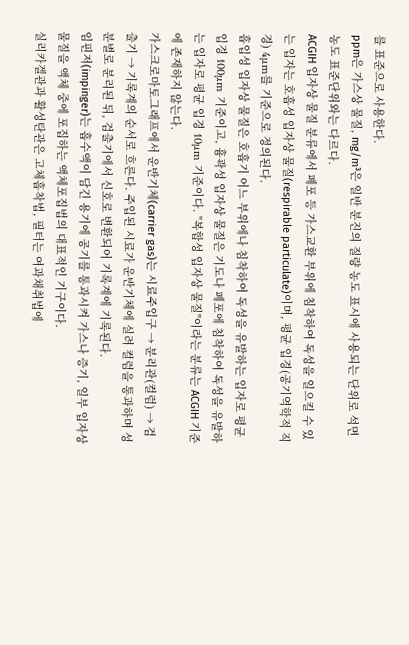를 표준으로 사용한다.
ppm은 가스상 물질, mg/m³은 일반 분진의 질량 농도 표시에 사용되는 단위로 석면 농도 표준단위와는 다르다.
ACGIH 입자상 물질 분류에서 폐포 등 가스교환 부위에 침착하여 독성을 일으킬 수 있는 입자는 호흡성 입자상 물질(respirable particulate)이며, 평균 입경(공기역학적 직경) 4μm를 기준으로 정의된다.
흡입성 입자상 물질은 호흡기 어느 부위에나 침착하여 독성을 유발하는 입자로 평균 입경 100μm 기준이고, 흉곽성 입자상 물질은 기도나 폐포에 침착하여 독성을 유발하는 입자로 평균 입경 10μm 기준이다. "복합성 입자상 물질"이라는 분류는 ACGIH 기준에 존재하지 않는다.
가스크로마토그래프에서 운반기체(carrier gas)는 시료주입구 → 분리관(컬럼) → 검출기 → 기록계의 순서로 흐른다. 주입된 시료가 운반기체에 실려 컬럼을 통과하며 성분별로 분리된 뒤, 검출기에서 신호로 변환되어 기록계에 기록된다.
임핀저(impinger)는 흡수액이 담긴 용기에 공기를 통과시켜 가스나 증기, 일부 입자상 물질을 액체 중에 포집하는 액체포집법의 대표적인 기구이다.
실리카겔관과 활성탄관은 고체흡착법, 필터는 여과채취법에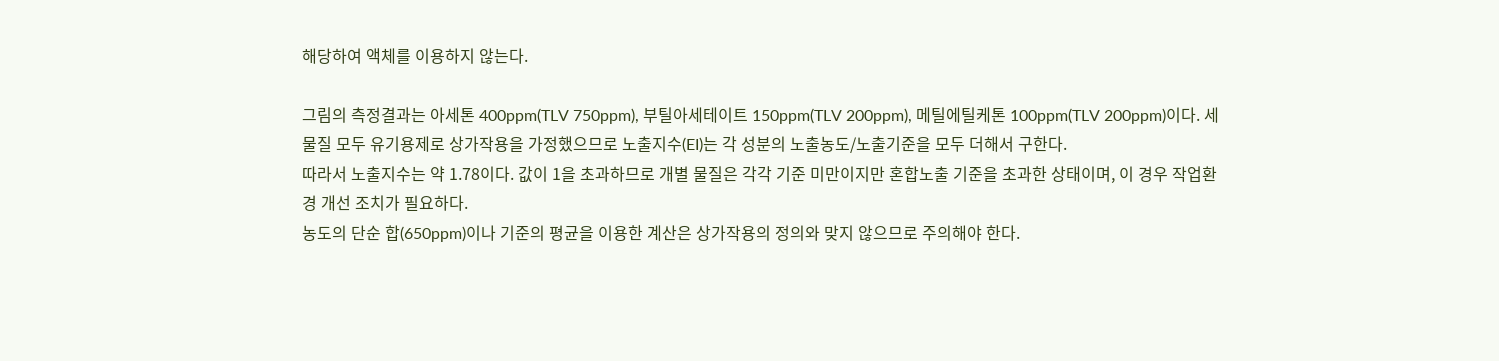해당하여 액체를 이용하지 않는다.

그림의 측정결과는 아세톤 400ppm(TLV 750ppm), 부틸아세테이트 150ppm(TLV 200ppm), 메틸에틸케톤 100ppm(TLV 200ppm)이다. 세 물질 모두 유기용제로 상가작용을 가정했으므로 노출지수(EI)는 각 성분의 노출농도/노출기준을 모두 더해서 구한다.
따라서 노출지수는 약 1.78이다. 값이 1을 초과하므로 개별 물질은 각각 기준 미만이지만 혼합노출 기준을 초과한 상태이며, 이 경우 작업환경 개선 조치가 필요하다.
농도의 단순 합(650ppm)이나 기준의 평균을 이용한 계산은 상가작용의 정의와 맞지 않으므로 주의해야 한다.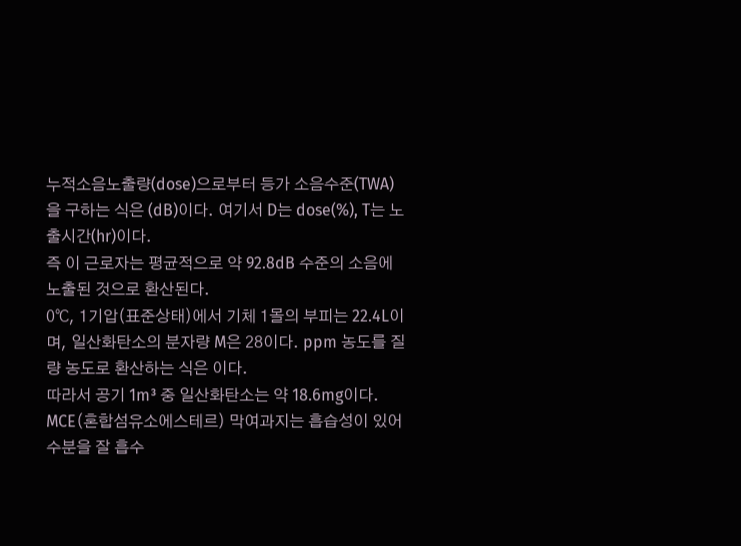누적소음노출량(dose)으로부터 등가 소음수준(TWA)을 구하는 식은 (dB)이다. 여기서 D는 dose(%), T는 노출시간(hr)이다.
즉 이 근로자는 평균적으로 약 92.8dB 수준의 소음에 노출된 것으로 환산된다.
0℃, 1기압(표준상태)에서 기체 1몰의 부피는 22.4L이며, 일산화탄소의 분자량 M은 28이다. ppm 농도를 질량 농도로 환산하는 식은 이다.
따라서 공기 1m³ 중 일산화탄소는 약 18.6mg이다.
MCE(혼합섬유소에스테르) 막여과지는 흡습성이 있어 수분을 잘 흡수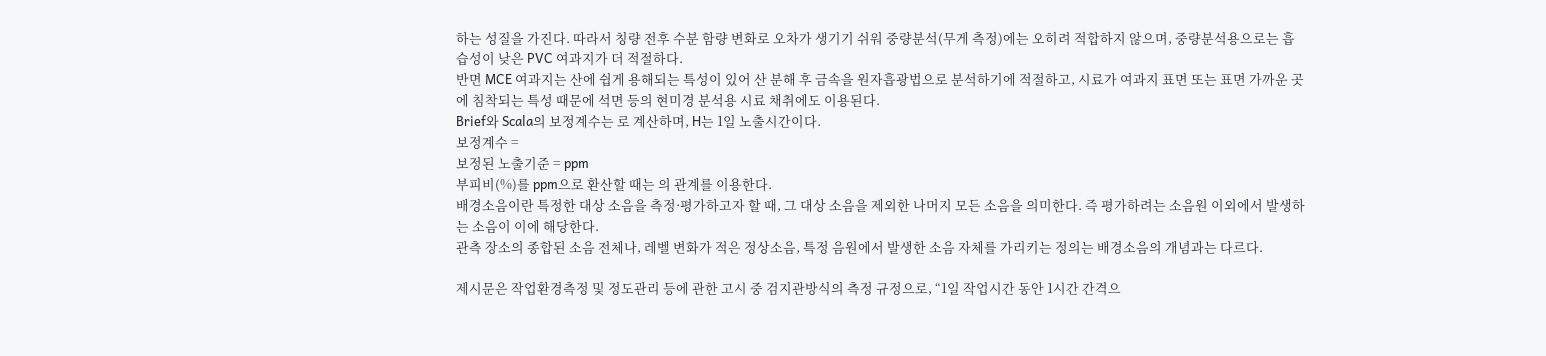하는 성질을 가진다. 따라서 칭량 전후 수분 함량 변화로 오차가 생기기 쉬워 중량분석(무게 측정)에는 오히려 적합하지 않으며, 중량분석용으로는 흡습성이 낮은 PVC 여과지가 더 적절하다.
반면 MCE 여과지는 산에 쉽게 용해되는 특성이 있어 산 분해 후 금속을 원자흡광법으로 분석하기에 적절하고, 시료가 여과지 표면 또는 표면 가까운 곳에 침착되는 특성 때문에 석면 등의 현미경 분석용 시료 채취에도 이용된다.
Brief와 Scala의 보정계수는 로 계산하며, H는 1일 노출시간이다.
보정계수 =
보정된 노출기준 = ppm
부피비(%)를 ppm으로 환산할 때는 의 관계를 이용한다.
배경소음이란 특정한 대상 소음을 측정·평가하고자 할 때, 그 대상 소음을 제외한 나머지 모든 소음을 의미한다. 즉 평가하려는 소음원 이외에서 발생하는 소음이 이에 해당한다.
관측 장소의 종합된 소음 전체나, 레벨 변화가 적은 정상소음, 특정 음원에서 발생한 소음 자체를 가리키는 정의는 배경소음의 개념과는 다르다.

제시문은 작업환경측정 및 정도관리 등에 관한 고시 중 검지관방식의 측정 규정으로, “1일 작업시간 동안 1시간 간격으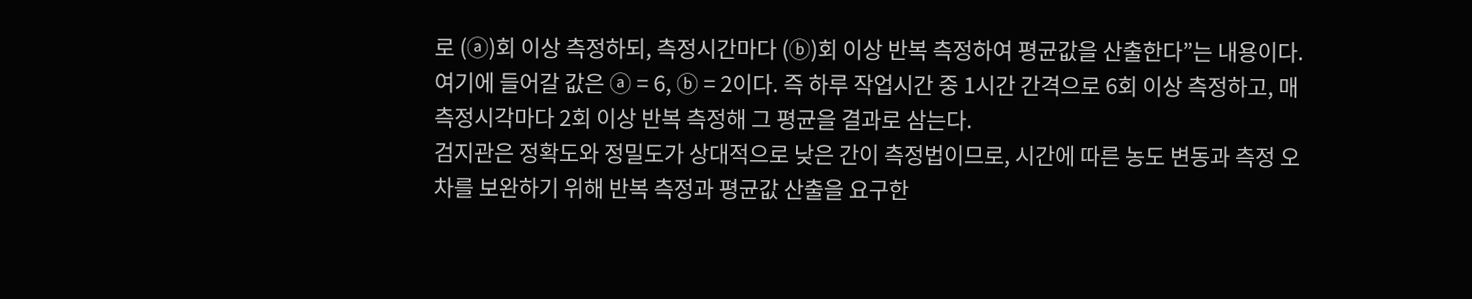로 (ⓐ)회 이상 측정하되, 측정시간마다 (ⓑ)회 이상 반복 측정하여 평균값을 산출한다”는 내용이다.
여기에 들어갈 값은 ⓐ = 6, ⓑ = 2이다. 즉 하루 작업시간 중 1시간 간격으로 6회 이상 측정하고, 매 측정시각마다 2회 이상 반복 측정해 그 평균을 결과로 삼는다.
검지관은 정확도와 정밀도가 상대적으로 낮은 간이 측정법이므로, 시간에 따른 농도 변동과 측정 오차를 보완하기 위해 반복 측정과 평균값 산출을 요구한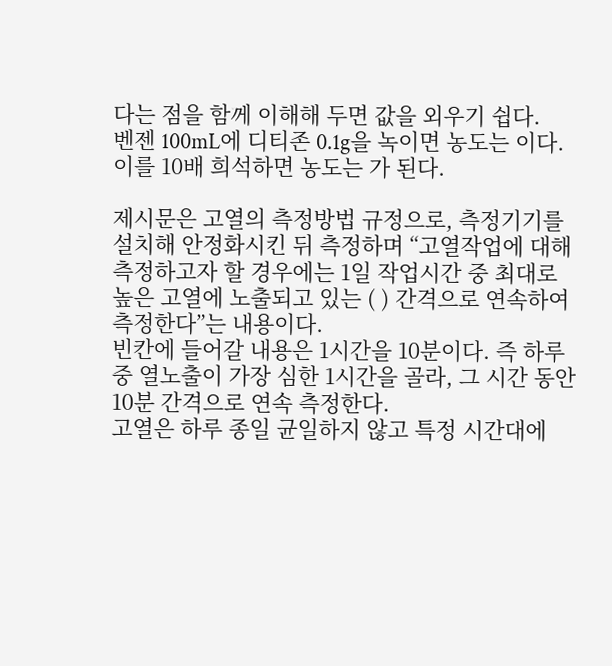다는 점을 함께 이해해 두면 값을 외우기 쉽다.
벤젠 100mL에 디티존 0.1g을 녹이면 농도는 이다.
이를 10배 희석하면 농도는 가 된다.

제시문은 고열의 측정방법 규정으로, 측정기기를 설치해 안정화시킨 뒤 측정하며 “고열작업에 대해 측정하고자 할 경우에는 1일 작업시간 중 최대로 높은 고열에 노출되고 있는 ( ) 간격으로 연속하여 측정한다”는 내용이다.
빈칸에 들어갈 내용은 1시간을 10분이다. 즉 하루 중 열노출이 가장 심한 1시간을 골라, 그 시간 동안 10분 간격으로 연속 측정한다.
고열은 하루 종일 균일하지 않고 특정 시간대에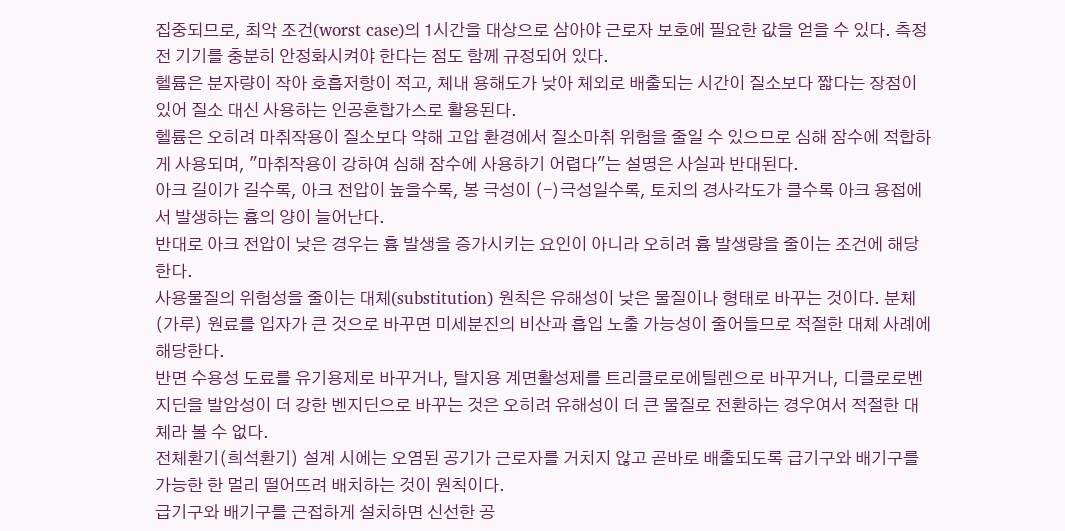집중되므로, 최악 조건(worst case)의 1시간을 대상으로 삼아야 근로자 보호에 필요한 값을 얻을 수 있다. 측정 전 기기를 충분히 안정화시켜야 한다는 점도 함께 규정되어 있다.
헬륨은 분자량이 작아 호흡저항이 적고, 체내 용해도가 낮아 체외로 배출되는 시간이 질소보다 짧다는 장점이 있어 질소 대신 사용하는 인공혼합가스로 활용된다.
헬륨은 오히려 마취작용이 질소보다 약해 고압 환경에서 질소마취 위험을 줄일 수 있으므로 심해 잠수에 적합하게 사용되며, "마취작용이 강하여 심해 잠수에 사용하기 어렵다"는 설명은 사실과 반대된다.
아크 길이가 길수록, 아크 전압이 높을수록, 봉 극성이 (-)극성일수록, 토치의 경사각도가 클수록 아크 용접에서 발생하는 흄의 양이 늘어난다.
반대로 아크 전압이 낮은 경우는 흄 발생을 증가시키는 요인이 아니라 오히려 흄 발생량을 줄이는 조건에 해당한다.
사용물질의 위험성을 줄이는 대체(substitution) 원칙은 유해성이 낮은 물질이나 형태로 바꾸는 것이다. 분체(가루) 원료를 입자가 큰 것으로 바꾸면 미세분진의 비산과 흡입 노출 가능성이 줄어들므로 적절한 대체 사례에 해당한다.
반면 수용성 도료를 유기용제로 바꾸거나, 탈지용 계면활성제를 트리클로로에틸렌으로 바꾸거나, 디클로로벤지딘을 발암성이 더 강한 벤지딘으로 바꾸는 것은 오히려 유해성이 더 큰 물질로 전환하는 경우여서 적절한 대체라 볼 수 없다.
전체환기(희석환기) 설계 시에는 오염된 공기가 근로자를 거치지 않고 곧바로 배출되도록 급기구와 배기구를 가능한 한 멀리 떨어뜨려 배치하는 것이 원칙이다.
급기구와 배기구를 근접하게 설치하면 신선한 공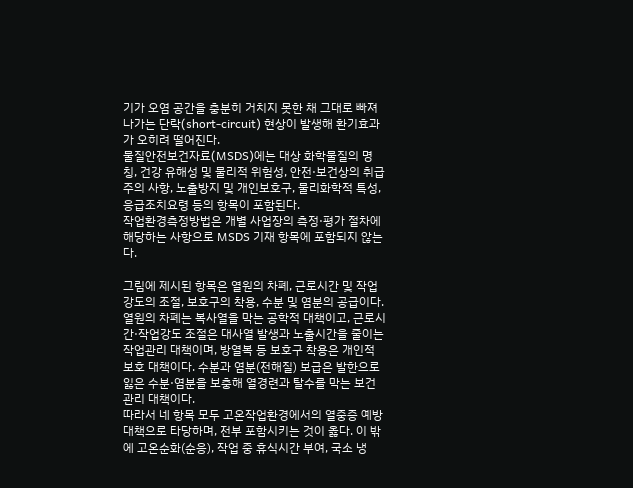기가 오염 공간을 충분히 거치지 못한 채 그대로 빠져나가는 단락(short-circuit) 현상이 발생해 환기효과가 오히려 떨어진다.
물질안전보건자료(MSDS)에는 대상 화학물질의 명칭, 건강 유해성 및 물리적 위험성, 안전·보건상의 취급주의 사항, 노출방지 및 개인보호구, 물리화학적 특성, 응급조치요령 등의 항목이 포함된다.
작업환경측정방법은 개별 사업장의 측정·평가 절차에 해당하는 사항으로 MSDS 기재 항목에 포함되지 않는다.

그림에 제시된 항목은 열원의 차폐, 근로시간 및 작업강도의 조절, 보호구의 착용, 수분 및 염분의 공급이다.
열원의 차폐는 복사열을 막는 공학적 대책이고, 근로시간·작업강도 조절은 대사열 발생과 노출시간을 줄이는 작업관리 대책이며, 방열복 등 보호구 착용은 개인적 보호 대책이다. 수분과 염분(전해질) 보급은 발한으로 잃은 수분·염분을 보충해 열경련과 탈수를 막는 보건관리 대책이다.
따라서 네 항목 모두 고온작업환경에서의 열중증 예방대책으로 타당하며, 전부 포함시키는 것이 옳다. 이 밖에 고온순화(순응), 작업 중 휴식시간 부여, 국소 냉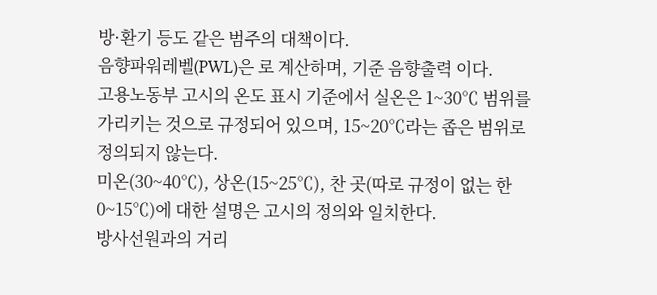방·환기 등도 같은 범주의 대책이다.
음향파워레벨(PWL)은 로 계산하며, 기준 음향출력 이다.
고용노동부 고시의 온도 표시 기준에서 실온은 1~30℃ 범위를 가리키는 것으로 규정되어 있으며, 15~20℃라는 좁은 범위로 정의되지 않는다.
미온(30~40℃), 상온(15~25℃), 찬 곳(따로 규정이 없는 한 0~15℃)에 대한 설명은 고시의 정의와 일치한다.
방사선원과의 거리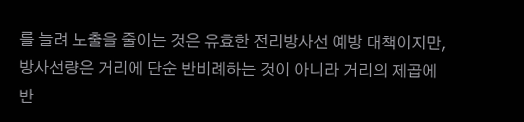를 늘려 노출을 줄이는 것은 유효한 전리방사선 예방 대책이지만, 방사선량은 거리에 단순 반비례하는 것이 아니라 거리의 제곱에 반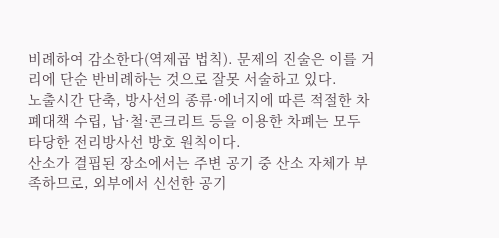비례하여 감소한다(역제곱 법칙). 문제의 진술은 이를 거리에 단순 반비례하는 것으로 잘못 서술하고 있다.
노출시간 단축, 방사선의 종류·에너지에 따른 적절한 차폐대책 수립, 납·철·콘크리트 등을 이용한 차폐는 모두 타당한 전리방사선 방호 원칙이다.
산소가 결핍된 장소에서는 주변 공기 중 산소 자체가 부족하므로, 외부에서 신선한 공기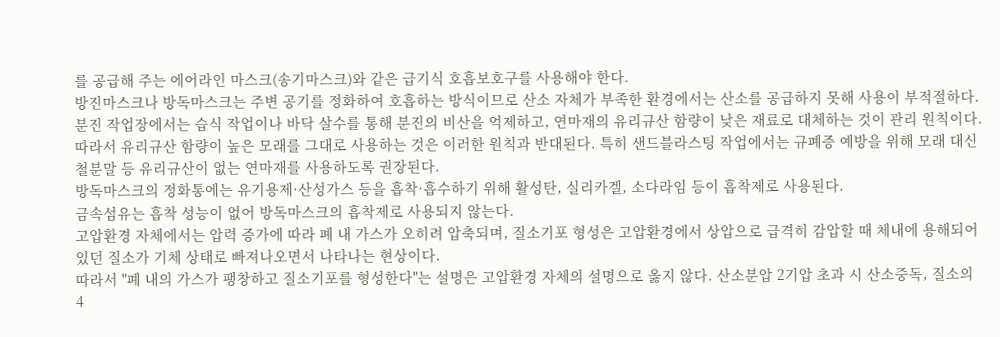를 공급해 주는 에어라인 마스크(송기마스크)와 같은 급기식 호흡보호구를 사용해야 한다.
방진마스크나 방독마스크는 주변 공기를 정화하여 호흡하는 방식이므로 산소 자체가 부족한 환경에서는 산소를 공급하지 못해 사용이 부적절하다.
분진 작업장에서는 습식 작업이나 바닥 살수를 통해 분진의 비산을 억제하고, 연마재의 유리규산 함량이 낮은 재료로 대체하는 것이 관리 원칙이다.
따라서 유리규산 함량이 높은 모래를 그대로 사용하는 것은 이러한 원칙과 반대된다. 특히 샌드블라스팅 작업에서는 규폐증 예방을 위해 모래 대신 철분말 등 유리규산이 없는 연마재를 사용하도록 권장된다.
방독마스크의 정화통에는 유기용제·산성가스 등을 흡착·흡수하기 위해 활성탄, 실리카겔, 소다라임 등이 흡착제로 사용된다.
금속섬유는 흡착 성능이 없어 방독마스크의 흡착제로 사용되지 않는다.
고압환경 자체에서는 압력 증가에 따라 폐 내 가스가 오히려 압축되며, 질소기포 형성은 고압환경에서 상압으로 급격히 감압할 때 체내에 용해되어 있던 질소가 기체 상태로 빠져나오면서 나타나는 현상이다.
따라서 "폐 내의 가스가 팽창하고 질소기포를 형성한다"는 설명은 고압환경 자체의 설명으로 옳지 않다. 산소분압 2기압 초과 시 산소중독, 질소의 4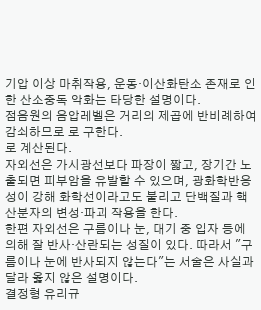기압 이상 마취작용, 운동·이산화탄소 존재로 인한 산소중독 악화는 타당한 설명이다.
점음원의 음압레벨은 거리의 제곱에 반비례하여 감쇠하므로 로 구한다.
로 계산된다.
자외선은 가시광선보다 파장이 짧고, 장기간 노출되면 피부암을 유발할 수 있으며, 광화학반응성이 강해 화학선이라고도 불리고 단백질과 핵산분자의 변성·파괴 작용을 한다.
한편 자외선은 구름이나 눈, 대기 중 입자 등에 의해 잘 반사·산란되는 성질이 있다. 따라서 "구름이나 눈에 반사되지 않는다"는 서술은 사실과 달라 옳지 않은 설명이다.
결정형 유리규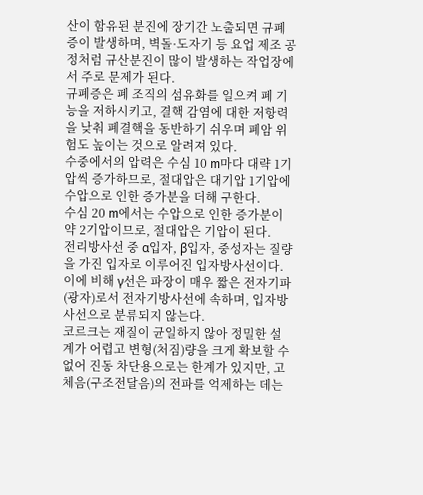산이 함유된 분진에 장기간 노출되면 규폐증이 발생하며, 벽돌·도자기 등 요업 제조 공정처럼 규산분진이 많이 발생하는 작업장에서 주로 문제가 된다.
규폐증은 폐 조직의 섬유화를 일으켜 폐 기능을 저하시키고, 결핵 감염에 대한 저항력을 낮춰 폐결핵을 동반하기 쉬우며 폐암 위험도 높이는 것으로 알려져 있다.
수중에서의 압력은 수심 10 m마다 대략 1기압씩 증가하므로, 절대압은 대기압 1기압에 수압으로 인한 증가분을 더해 구한다.
수심 20 m에서는 수압으로 인한 증가분이 약 2기압이므로, 절대압은 기압이 된다.
전리방사선 중 α입자, β입자, 중성자는 질량을 가진 입자로 이루어진 입자방사선이다.
이에 비해 γ선은 파장이 매우 짧은 전자기파(광자)로서 전자기방사선에 속하며, 입자방사선으로 분류되지 않는다.
코르크는 재질이 균일하지 않아 정밀한 설계가 어렵고 변형(처짐)량을 크게 확보할 수 없어 진동 차단용으로는 한계가 있지만, 고체음(구조전달음)의 전파를 억제하는 데는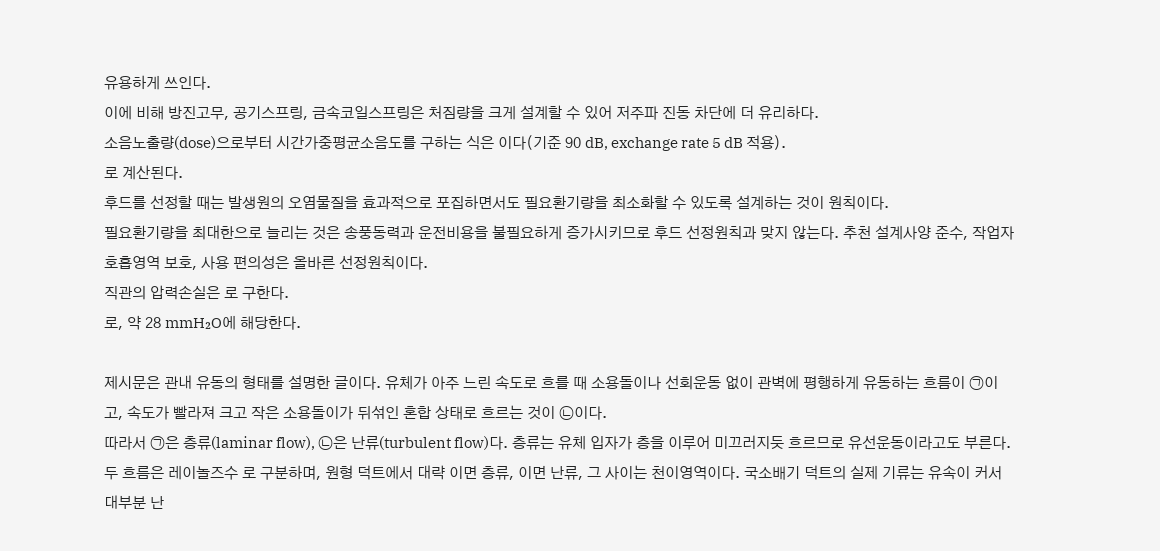유용하게 쓰인다.
이에 비해 방진고무, 공기스프링, 금속코일스프링은 처짐량을 크게 설계할 수 있어 저주파 진동 차단에 더 유리하다.
소음노출량(dose)으로부터 시간가중평균소음도를 구하는 식은 이다(기준 90 dB, exchange rate 5 dB 적용).
로 계산된다.
후드를 선정할 때는 발생원의 오염물질을 효과적으로 포집하면서도 필요환기량을 최소화할 수 있도록 설계하는 것이 원칙이다.
필요환기량을 최대한으로 늘리는 것은 송풍동력과 운전비용을 불필요하게 증가시키므로 후드 선정원칙과 맞지 않는다. 추천 설계사양 준수, 작업자 호흡영역 보호, 사용 편의성은 올바른 선정원칙이다.
직관의 압력손실은 로 구한다.
로, 약 28 mmH₂O에 해당한다.

제시문은 관내 유동의 형태를 설명한 글이다. 유체가 아주 느린 속도로 흐를 때 소용돌이나 선회운동 없이 관벽에 평행하게 유동하는 흐름이 ㉠이고, 속도가 빨라져 크고 작은 소용돌이가 뒤섞인 혼합 상태로 흐르는 것이 ㉡이다.
따라서 ㉠은 층류(laminar flow), ㉡은 난류(turbulent flow)다. 층류는 유체 입자가 층을 이루어 미끄러지듯 흐르므로 유선운동이라고도 부른다.
두 흐름은 레이놀즈수 로 구분하며, 원형 덕트에서 대략 이면 층류, 이면 난류, 그 사이는 천이영역이다. 국소배기 덕트의 실제 기류는 유속이 커서 대부분 난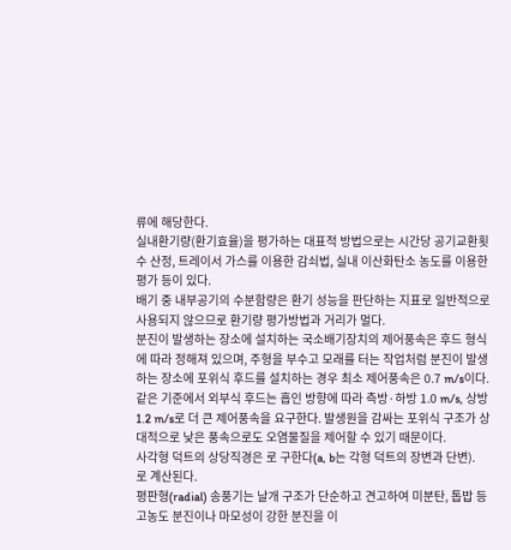류에 해당한다.
실내환기량(환기효율)을 평가하는 대표적 방법으로는 시간당 공기교환횟수 산정, 트레이서 가스를 이용한 감쇠법, 실내 이산화탄소 농도를 이용한 평가 등이 있다.
배기 중 내부공기의 수분함량은 환기 성능을 판단하는 지표로 일반적으로 사용되지 않으므로 환기량 평가방법과 거리가 멀다.
분진이 발생하는 장소에 설치하는 국소배기장치의 제어풍속은 후드 형식에 따라 정해져 있으며, 주형을 부수고 모래를 터는 작업처럼 분진이 발생하는 장소에 포위식 후드를 설치하는 경우 최소 제어풍속은 0.7 m/s이다.
같은 기준에서 외부식 후드는 흡인 방향에 따라 측방·하방 1.0 m/s, 상방 1.2 m/s로 더 큰 제어풍속을 요구한다. 발생원을 감싸는 포위식 구조가 상대적으로 낮은 풍속으로도 오염물질을 제어할 수 있기 때문이다.
사각형 덕트의 상당직경은 로 구한다(a, b는 각형 덕트의 장변과 단변).
로 계산된다.
평판형(radial) 송풍기는 날개 구조가 단순하고 견고하여 미분탄, 톱밥 등 고농도 분진이나 마모성이 강한 분진을 이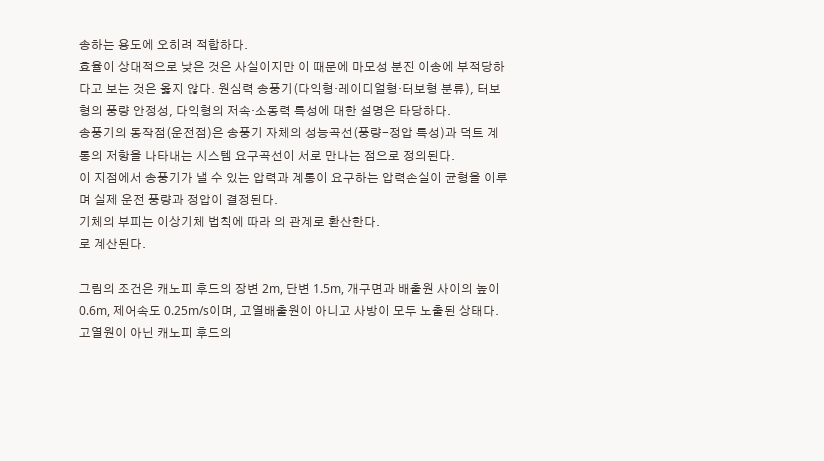송하는 용도에 오히려 적합하다.
효율이 상대적으로 낮은 것은 사실이지만 이 때문에 마모성 분진 이송에 부적당하다고 보는 것은 옳지 않다. 원심력 송풍기(다익형·레이디얼형·터보형 분류), 터보형의 풍량 안정성, 다익형의 저속·소동력 특성에 대한 설명은 타당하다.
송풍기의 동작점(운전점)은 송풍기 자체의 성능곡선(풍량-정압 특성)과 덕트 계통의 저항을 나타내는 시스템 요구곡선이 서로 만나는 점으로 정의된다.
이 지점에서 송풍기가 낼 수 있는 압력과 계통이 요구하는 압력손실이 균형을 이루며 실제 운전 풍량과 정압이 결정된다.
기체의 부피는 이상기체 법칙에 따라 의 관계로 환산한다.
로 계산된다.

그림의 조건은 캐노피 후드의 장변 2m, 단변 1.5m, 개구면과 배출원 사이의 높이 0.6m, 제어속도 0.25m/s이며, 고열배출원이 아니고 사방이 모두 노출된 상태다.
고열원이 아닌 캐노피 후드의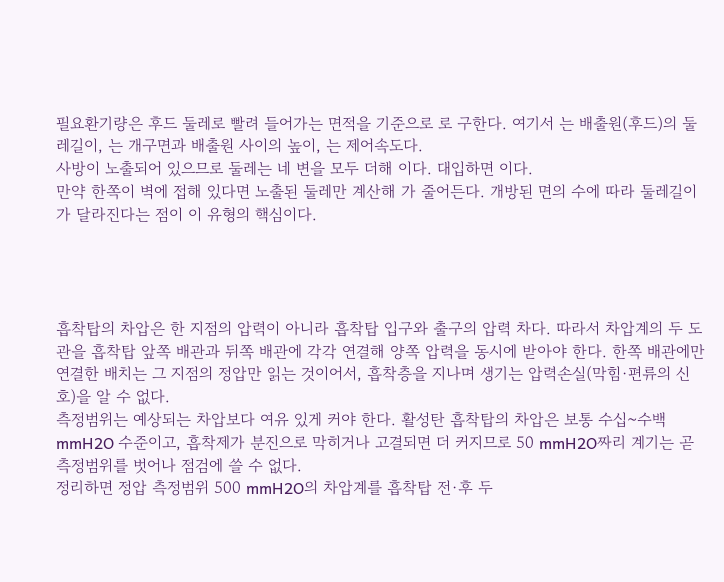필요환기량은 후드 둘레로 빨려 들어가는 면적을 기준으로 로 구한다. 여기서 는 배출원(후드)의 둘레길이, 는 개구면과 배출원 사이의 높이, 는 제어속도다.
사방이 노출되어 있으므로 둘레는 네 변을 모두 더해 이다. 대입하면 이다.
만약 한쪽이 벽에 접해 있다면 노출된 둘레만 계산해 가 줄어든다. 개방된 면의 수에 따라 둘레길이가 달라진다는 점이 이 유형의 핵심이다.




흡착탑의 차압은 한 지점의 압력이 아니라 흡착탑 입구와 출구의 압력 차다. 따라서 차압계의 두 도관을 흡착탑 앞쪽 배관과 뒤쪽 배관에 각각 연결해 양쪽 압력을 동시에 받아야 한다. 한쪽 배관에만 연결한 배치는 그 지점의 정압만 읽는 것이어서, 흡착층을 지나며 생기는 압력손실(막힘·편류의 신호)을 알 수 없다.
측정범위는 예상되는 차압보다 여유 있게 커야 한다. 활성탄 흡착탑의 차압은 보통 수십~수백 mmH2O 수준이고, 흡착제가 분진으로 막히거나 고결되면 더 커지므로 50 mmH2O짜리 계기는 곧 측정범위를 벗어나 점검에 쓸 수 없다.
정리하면 정압 측정범위 500 mmH2O의 차압계를 흡착탑 전·후 두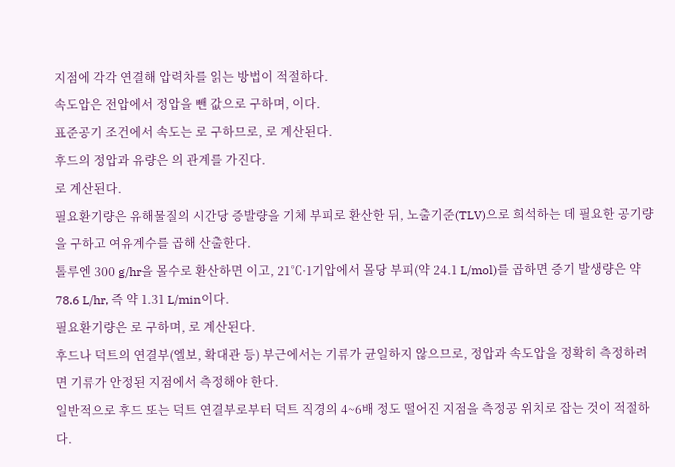지점에 각각 연결해 압력차를 읽는 방법이 적절하다.
속도압은 전압에서 정압을 뺀 값으로 구하며, 이다.
표준공기 조건에서 속도는 로 구하므로, 로 계산된다.
후드의 정압과 유량은 의 관계를 가진다.
로 계산된다.
필요환기량은 유해물질의 시간당 증발량을 기체 부피로 환산한 뒤, 노출기준(TLV)으로 희석하는 데 필요한 공기량을 구하고 여유계수를 곱해 산출한다.
톨루엔 300 g/hr을 몰수로 환산하면 이고, 21℃·1기압에서 몰당 부피(약 24.1 L/mol)를 곱하면 증기 발생량은 약 78.6 L/hr, 즉 약 1.31 L/min이다.
필요환기량은 로 구하며, 로 계산된다.
후드나 덕트의 연결부(엘보, 확대관 등) 부근에서는 기류가 균일하지 않으므로, 정압과 속도압을 정확히 측정하려면 기류가 안정된 지점에서 측정해야 한다.
일반적으로 후드 또는 덕트 연결부로부터 덕트 직경의 4~6배 정도 떨어진 지점을 측정공 위치로 잡는 것이 적절하다.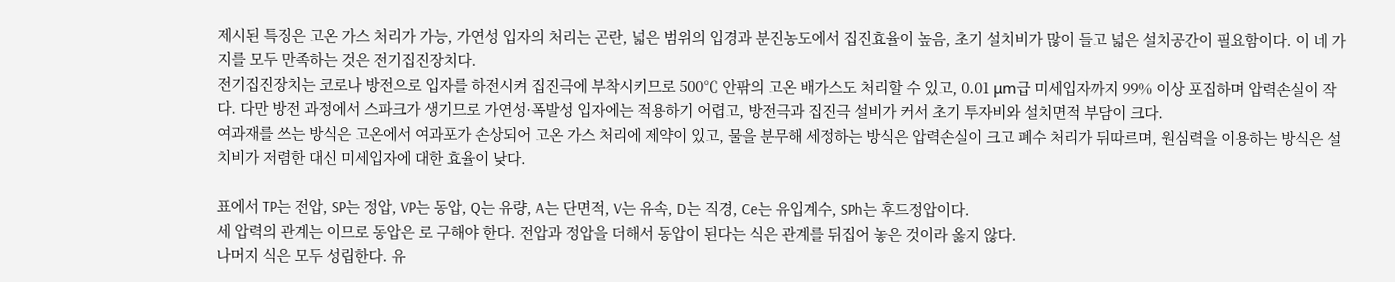제시된 특징은 고온 가스 처리가 가능, 가연성 입자의 처리는 곤란, 넓은 범위의 입경과 분진농도에서 집진효율이 높음, 초기 설치비가 많이 들고 넓은 설치공간이 필요함이다. 이 네 가지를 모두 만족하는 것은 전기집진장치다.
전기집진장치는 코로나 방전으로 입자를 하전시켜 집진극에 부착시키므로 500℃ 안팎의 고온 배가스도 처리할 수 있고, 0.01 μm급 미세입자까지 99% 이상 포집하며 압력손실이 작다. 다만 방전 과정에서 스파크가 생기므로 가연성·폭발성 입자에는 적용하기 어렵고, 방전극과 집진극 설비가 커서 초기 투자비와 설치면적 부담이 크다.
여과재를 쓰는 방식은 고온에서 여과포가 손상되어 고온 가스 처리에 제약이 있고, 물을 분무해 세정하는 방식은 압력손실이 크고 폐수 처리가 뒤따르며, 원심력을 이용하는 방식은 설치비가 저렴한 대신 미세입자에 대한 효율이 낮다.

표에서 TP는 전압, SP는 정압, VP는 동압, Q는 유량, A는 단면적, V는 유속, D는 직경, Ce는 유입계수, SPh는 후드정압이다.
세 압력의 관계는 이므로 동압은 로 구해야 한다. 전압과 정압을 더해서 동압이 된다는 식은 관계를 뒤집어 놓은 것이라 옳지 않다.
나머지 식은 모두 성립한다. 유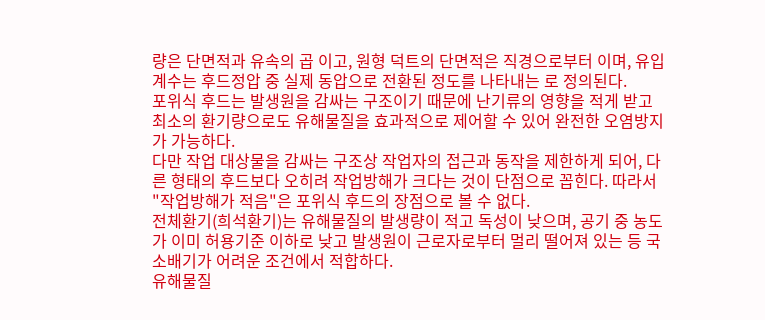량은 단면적과 유속의 곱 이고, 원형 덕트의 단면적은 직경으로부터 이며, 유입계수는 후드정압 중 실제 동압으로 전환된 정도를 나타내는 로 정의된다.
포위식 후드는 발생원을 감싸는 구조이기 때문에 난기류의 영향을 적게 받고 최소의 환기량으로도 유해물질을 효과적으로 제어할 수 있어 완전한 오염방지가 가능하다.
다만 작업 대상물을 감싸는 구조상 작업자의 접근과 동작을 제한하게 되어, 다른 형태의 후드보다 오히려 작업방해가 크다는 것이 단점으로 꼽힌다. 따라서 "작업방해가 적음"은 포위식 후드의 장점으로 볼 수 없다.
전체환기(희석환기)는 유해물질의 발생량이 적고 독성이 낮으며, 공기 중 농도가 이미 허용기준 이하로 낮고 발생원이 근로자로부터 멀리 떨어져 있는 등 국소배기가 어려운 조건에서 적합하다.
유해물질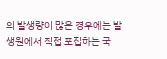의 발생량이 많은 경우에는 발생원에서 직접 포집하는 국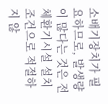소배기장치가 필요하므로, 발생량이 많다는 것은 전체환기시설 설치조건으로 적절하지 않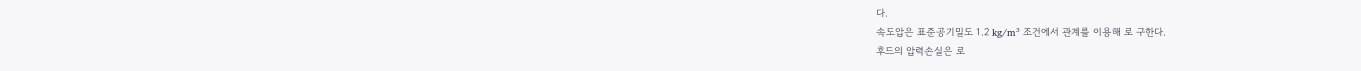다.
속도압은 표준공기밀도 1.2 kg/m³ 조건에서 관계를 이용해 로 구한다.
후드의 압력손실은 로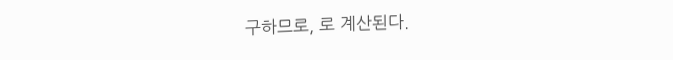구하므로, 로 계산된다.